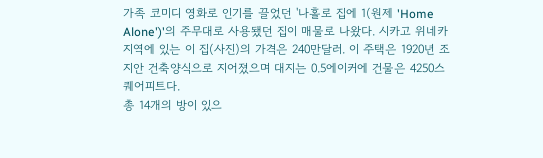가족 코미디 영화로 인기를 끌었던 '나홀로 집에 1(원제 'Home Alone')'의 주무대로 사용됐던 집이 매물로 나왔다. 시카고 위네카 지역에 있는 이 집(사진)의 가격은 240만달러. 이 주택은 1920년 조지안 건축양식으로 지어졌으며 대지는 0.5에이커에 건물은 4250스퀘어피트다.
총 14개의 방이 있으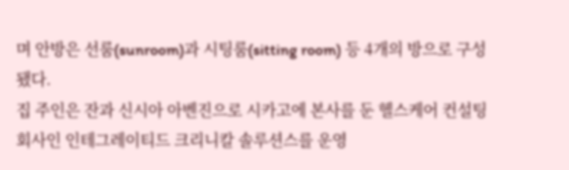며 안방은 선룸(sunroom)과 시팅룸(sitting room) 등 4개의 방으로 구성됐다.
집 주인은 잔과 신시아 아벤진으로 시카고에 본사를 둔 헬스케어 컨설팅 회사인 인테그레이티드 크리니칼 솔루션스를 운영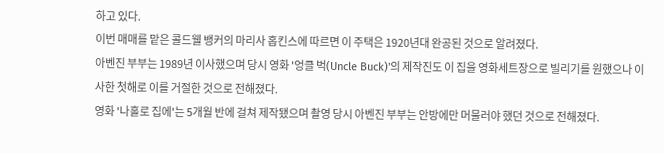하고 있다.
이번 매매를 맡은 콜드웰 뱅커의 마리사 홉킨스에 따르면 이 주택은 1920년대 완공된 것으로 알려졌다.
아벤진 부부는 1989년 이사했으며 당시 영화 '엉클 벅(Uncle Buck)'의 제작진도 이 집을 영화세트장으로 빌리기를 원했으나 이사한 첫해로 이를 거절한 것으로 전해졌다.
영화 '나홀로 집에'는 5개월 반에 걸쳐 제작됐으며 촬영 당시 아벤진 부부는 안방에만 머물러야 했던 것으로 전해졌다.